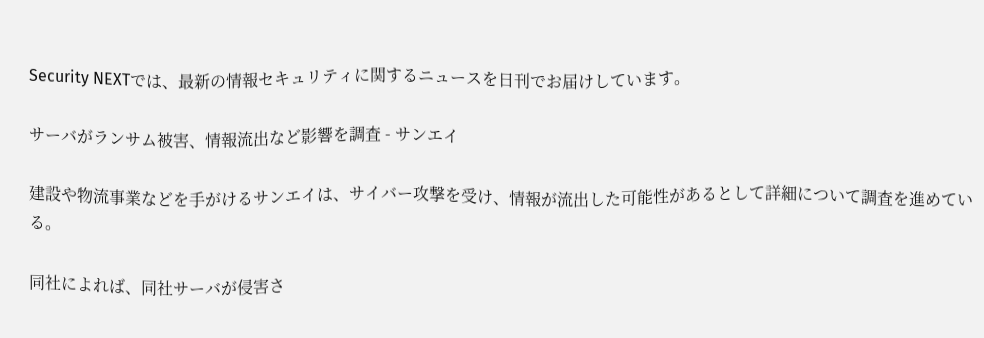Security NEXTでは、最新の情報セキュリティに関するニュースを日刊でお届けしています。

サーバがランサム被害、情報流出など影響を調査 - サンエイ

建設や物流事業などを手がけるサンエイは、サイバー攻撃を受け、情報が流出した可能性があるとして詳細について調査を進めている。

同社によれば、同社サーバが侵害さ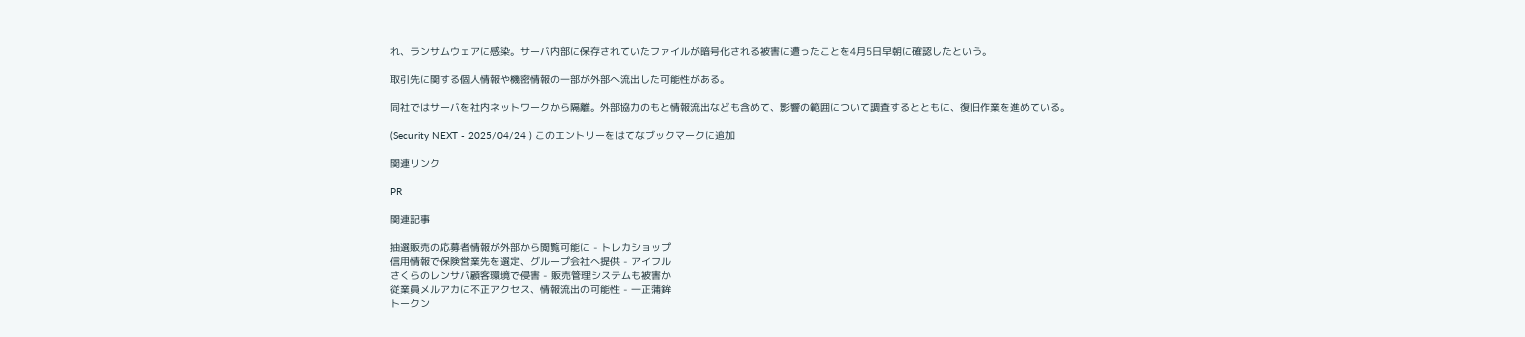れ、ランサムウェアに感染。サーバ内部に保存されていたファイルが暗号化される被害に遭ったことを4月5日早朝に確認したという。

取引先に関する個人情報や機密情報の一部が外部へ流出した可能性がある。

同社ではサーバを社内ネットワークから隔離。外部協力のもと情報流出なども含めて、影響の範囲について調査するとともに、復旧作業を進めている。

(Security NEXT - 2025/04/24 ) このエントリーをはてなブックマークに追加

関連リンク

PR

関連記事

抽選販売の応募者情報が外部から閲覧可能に - トレカショップ
信用情報で保険営業先を選定、グループ会社へ提供 - アイフル
さくらのレンサバ顧客環境で侵害 - 販売管理システムも被害か
従業員メルアカに不正アクセス、情報流出の可能性 - 一正蒲鉾
トークン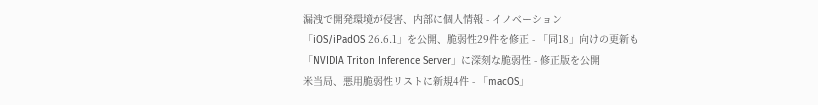漏洩で開発環境が侵害、内部に個人情報 - イノベーション
「iOS/iPadOS 26.6.1」を公開、脆弱性29件を修正 - 「同18」向けの更新も
「NVIDIA Triton Inference Server」に深刻な脆弱性 - 修正版を公開
米当局、悪用脆弱性リストに新規4件 - 「macOS」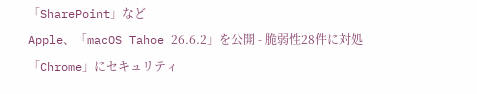「SharePoint」など
Apple、「macOS Tahoe 26.6.2」を公開 - 脆弱性28件に対処
「Chrome」にセキュリティ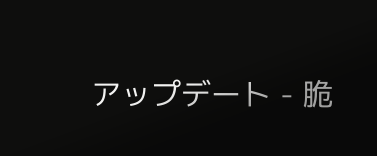アップデート - 脆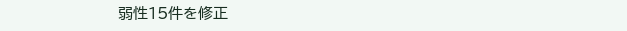弱性15件を修正